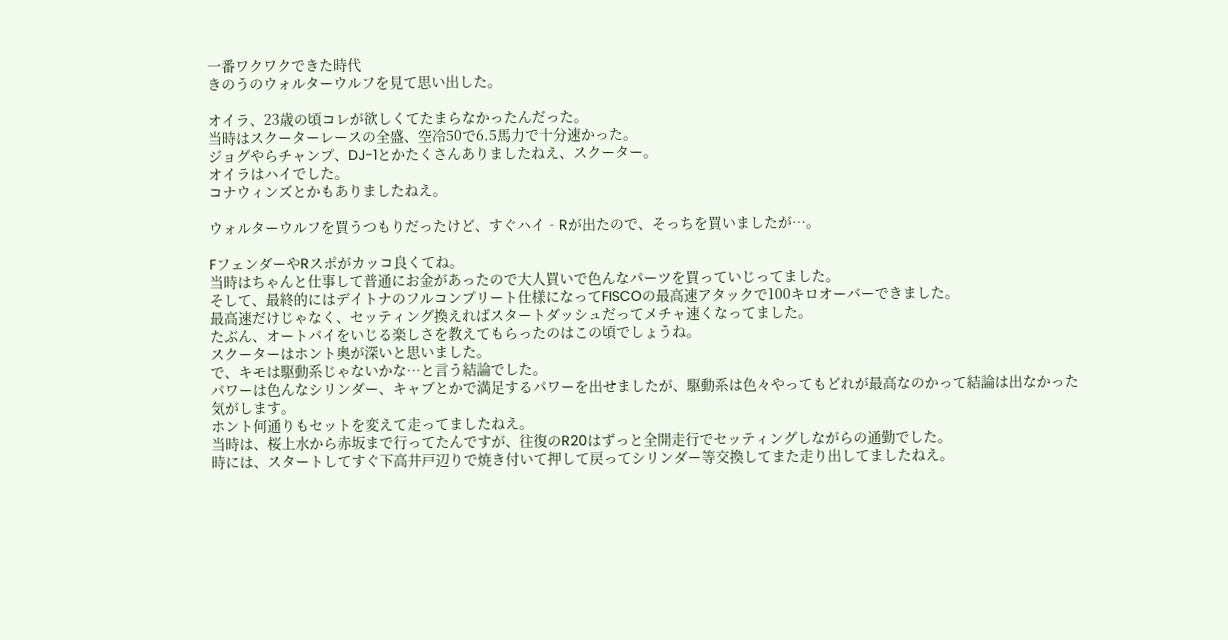一番ワクワクできた時代
きのうのウォルターウルフを見て思い出した。

オイラ、23歳の頃コレが欲しくてたまらなかったんだった。
当時はスクーターレースの全盛、空冷50で6.5馬力で十分速かった。
ジョグやらチャンプ、DJ-1とかたくさんありましたねえ、スクーター。
オイラはハイでした。
コナウィンズとかもありましたねえ。

ウォルターウルフを買うつもりだったけど、すぐハイ‐Rが出たので、そっちを買いましたが…。

FフェンダーやRスポがカッコ良くてね。
当時はちゃんと仕事して普通にお金があったので大人買いで色んなパーツを買っていじってました。
そして、最終的にはデイトナのフルコンプリート仕様になってFISCOの最高速アタックで100キロオーバーできました。
最高速だけじゃなく、セッティング換えればスタートダッシュだってメチャ速くなってました。
たぶん、オートバイをいじる楽しさを教えてもらったのはこの頃でしょうね。
スクーターはホント奥が深いと思いました。
で、キモは駆動系じゃないかな…と言う結論でした。
パワーは色んなシリンダー、キャブとかで満足するパワーを出せましたが、駆動系は色々やってもどれが最高なのかって結論は出なかった気がします。
ホント何通りもセットを変えて走ってましたねえ。
当時は、桜上水から赤坂まで行ってたんですが、往復のR20はずっと全開走行でセッティングしながらの通勤でした。
時には、スタートしてすぐ下高井戸辺りで焼き付いて押して戻ってシリンダー等交換してまた走り出してましたねえ。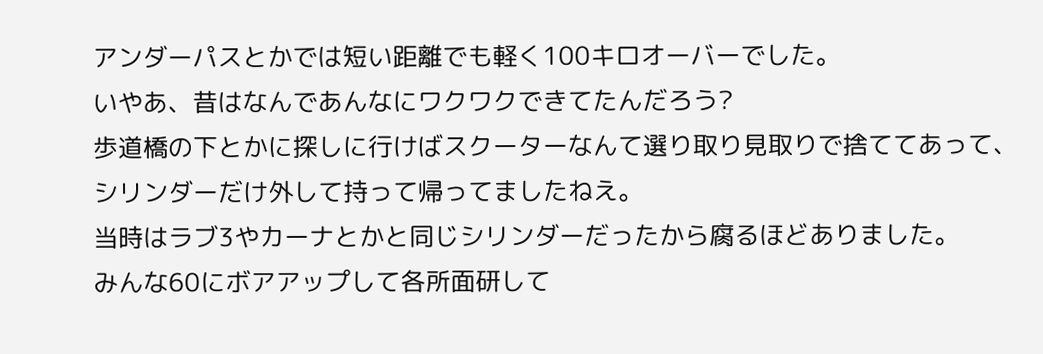アンダーパスとかでは短い距離でも軽く100キロオーバーでした。
いやあ、昔はなんであんなにワクワクできてたんだろう?
歩道橋の下とかに探しに行けばスクーターなんて選り取り見取りで捨ててあって、シリンダーだけ外して持って帰ってましたねえ。
当時はラブ3やカーナとかと同じシリンダーだったから腐るほどありました。
みんな60にボアアップして各所面研して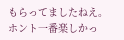もらってましたねえ。
ホント一番楽しかっ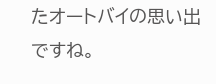たオートバイの思い出ですね。